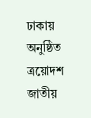ঢাকায় অনুষ্ঠিত ত্রয়োদশ জাতীয়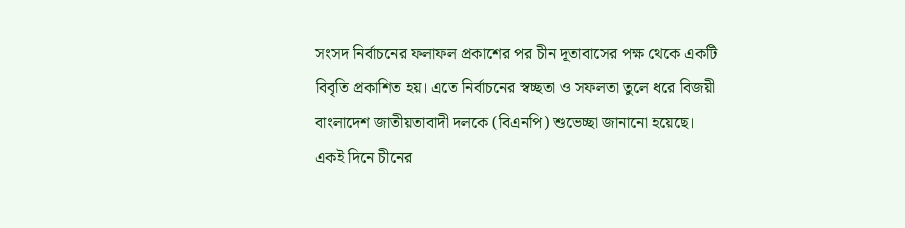সংসদ নির্বাচনের ফলাফল প্রকাশের পর চীন দূতাবাসের পক্ষ থেকে একটি বিবৃতি প্রকাশিত হয়। এতে নির্বাচনের স্বচ্ছতা ও সফলতা তুলে ধরে বিজয়ী বাংলাদেশ জাতীয়তাবাদী দলকে (বিএনপি) শুভেচ্ছা জানানো হয়েছে। একই দিনে চীনের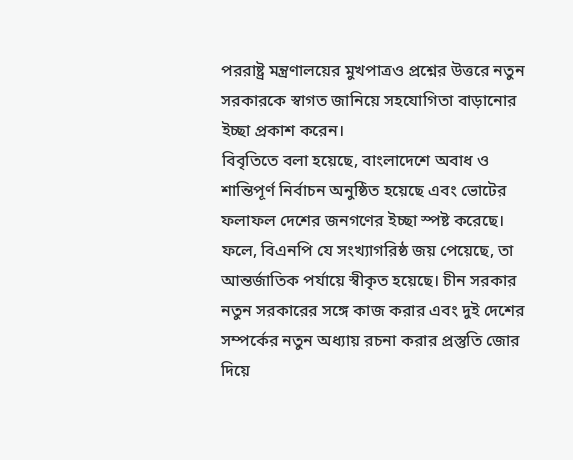পররাষ্ট্র মন্ত্রণালয়ের মুখপাত্রও প্রশ্নের উত্তরে নতুন সরকারকে স্বাগত জানিয়ে সহযোগিতা বাড়ানোর ইচ্ছা প্রকাশ করেন।
বিবৃতিতে বলা হয়েছে, বাংলাদেশে অবাধ ও শান্তিপূর্ণ নির্বাচন অনুষ্ঠিত হয়েছে এবং ভোটের ফলাফল দেশের জনগণের ইচ্ছা স্পষ্ট করেছে। ফলে, বিএনপি যে সংখ্যাগরিষ্ঠ জয় পেয়েছে, তা আন্তর্জাতিক পর্যায়ে স্বীকৃত হয়েছে। চীন সরকার নতুন সরকারের সঙ্গে কাজ করার এবং দুই দেশের সম্পর্কের নতুন অধ্যায় রচনা করার প্রস্তুতি জোর দিয়ে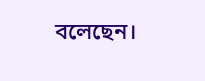বলেছেন।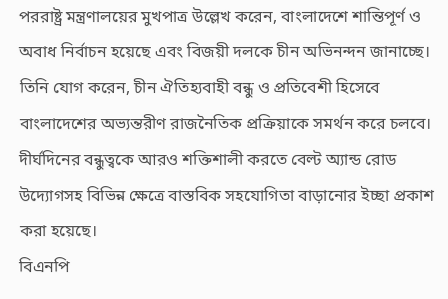পররাষ্ট্র মন্ত্রণালয়ের মুখপাত্র উল্লেখ করেন, বাংলাদেশে শান্তিপূর্ণ ও অবাধ নির্বাচন হয়েছে এবং বিজয়ী দলকে চীন অভিনন্দন জানাচ্ছে। তিনি যোগ করেন, চীন ঐতিহ্যবাহী বন্ধু ও প্রতিবেশী হিসেবে বাংলাদেশের অভ্যন্তরীণ রাজনৈতিক প্রক্রিয়াকে সমর্থন করে চলবে। দীর্ঘদিনের বন্ধুত্বকে আরও শক্তিশালী করতে বেল্ট অ্যান্ড রোড উদ্যোগসহ বিভিন্ন ক্ষেত্রে বাস্তবিক সহযোগিতা বাড়ানোর ইচ্ছা প্রকাশ করা হয়েছে।
বিএনপি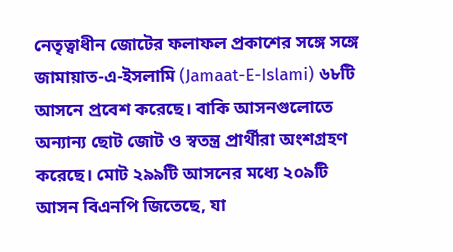নেতৃত্বাধীন জোটের ফলাফল প্রকাশের সঙ্গে সঙ্গে জামায়াত-এ-ইসলামি (Jamaat-E-Islami) ৬৮টি আসনে প্রবেশ করেছে। বাকি আসনগুলোতে অন্যান্য ছোট জোট ও স্বতন্ত্র প্রার্থীরা অংশগ্রহণ করেছে। মোট ২৯৯টি আসনের মধ্যে ২০৯টি আসন বিএনপি জিতেছে, যা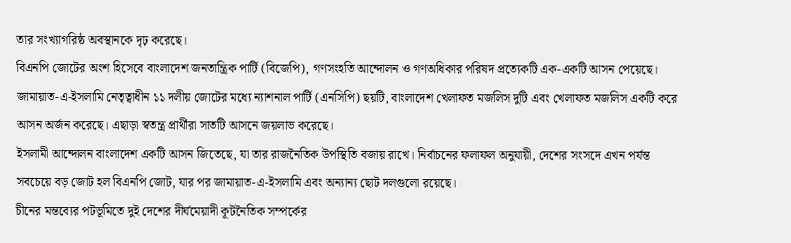তার সংখ্যাগরিষ্ঠ অবস্থানকে দৃঢ় করেছে।
বিএনপি জোটের অংশ হিসেবে বাংলাদেশ জনতান্ত্রিক পার্টি (বিজেপি), গণসংহতি আন্দোলন ও গণঅধিকার পরিষদ প্রত্যেকটি এক-একটি আসন পেয়েছে। জামায়াত-এ-ইসলামি নেতৃত্বাধীন ১১ দলীয় জোটের মধ্যে ন্যাশনাল পার্টি (এনসিপি) ছয়টি, বাংলাদেশ খেলাফত মজলিস দুটি এবং খেলাফত মজলিস একটি করে আসন অর্জন করেছে। এছাড়া স্বতন্ত্র প্রার্থীরা সাতটি আসনে জয়লাভ করেছে।
ইসলামী আন্দোলন বাংলাদেশ একটি আসন জিতেছে, যা তার রাজনৈতিক উপস্থিতি বজায় রাখে। নির্বাচনের ফলাফল অনুযায়ী, দেশের সংসদে এখন পর্যন্ত সবচেয়ে বড় জোট হল বিএনপি জোট, যার পর জামায়াত-এ-ইসলামি এবং অন্যান্য ছোট দলগুলো রয়েছে।
চীনের মন্তব্যের পটভূমিতে দুই দেশের দীর্ঘমেয়াদী কূটনৈতিক সম্পর্কের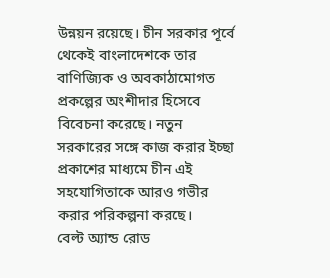উন্নয়ন রয়েছে। চীন সরকার পূর্বে থেকেই বাংলাদেশকে তার বাণিজ্যিক ও অবকাঠামোগত প্রকল্পের অংশীদার হিসেবে বিবেচনা করেছে। নতুন সরকারের সঙ্গে কাজ করার ইচ্ছা প্রকাশের মাধ্যমে চীন এই সহযোগিতাকে আরও গভীর করার পরিকল্পনা করছে।
বেল্ট অ্যান্ড রোড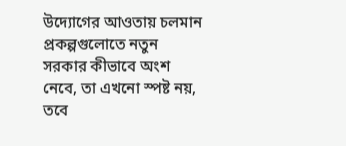উদ্যোগের আওতায় চলমান প্রকল্পগুলোতে নতুন সরকার কীভাবে অংশ নেবে, তা এখনো স্পষ্ট নয়, তবে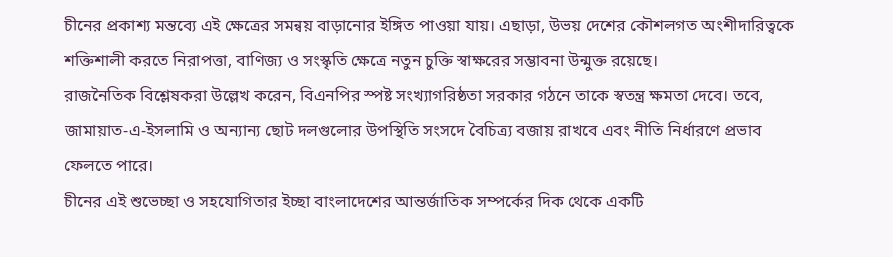চীনের প্রকাশ্য মন্তব্যে এই ক্ষেত্রের সমন্বয় বাড়ানোর ইঙ্গিত পাওয়া যায়। এছাড়া, উভয় দেশের কৌশলগত অংশীদারিত্বকে শক্তিশালী করতে নিরাপত্তা, বাণিজ্য ও সংস্কৃতি ক্ষেত্রে নতুন চুক্তি স্বাক্ষরের সম্ভাবনা উন্মুক্ত রয়েছে।
রাজনৈতিক বিশ্লেষকরা উল্লেখ করেন, বিএনপির স্পষ্ট সংখ্যাগরিষ্ঠতা সরকার গঠনে তাকে স্বতন্ত্র ক্ষমতা দেবে। তবে, জামায়াত-এ-ইসলামি ও অন্যান্য ছোট দলগুলোর উপস্থিতি সংসদে বৈচিত্র্য বজায় রাখবে এবং নীতি নির্ধারণে প্রভাব ফেলতে পারে।
চীনের এই শুভেচ্ছা ও সহযোগিতার ইচ্ছা বাংলাদেশের আন্তর্জাতিক সম্পর্কের দিক থেকে একটি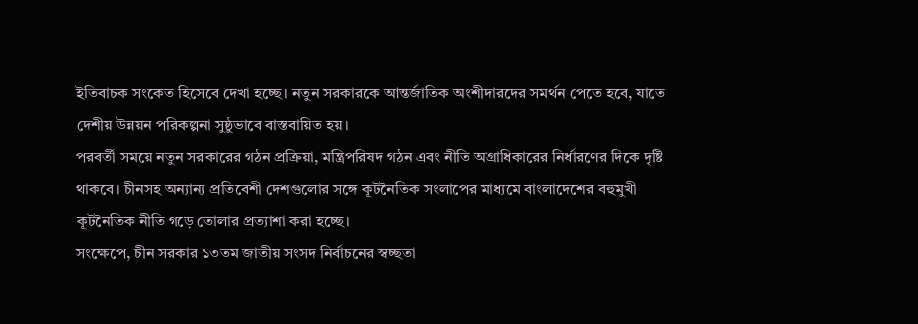ইতিবাচক সংকেত হিসেবে দেখা হচ্ছে। নতুন সরকারকে আন্তর্জাতিক অংশীদারদের সমর্থন পেতে হবে, যাতে দেশীয় উন্নয়ন পরিকল্পনা সুষ্ঠুভাবে বাস্তবায়িত হয়।
পরবর্তী সময়ে নতুন সরকারের গঠন প্রক্রিয়া, মন্ত্রিপরিষদ গঠন এবং নীতি অগ্রাধিকারের নির্ধারণের দিকে দৃষ্টি থাকবে। চীনসহ অন্যান্য প্রতিবেশী দেশগুলোর সঙ্গে কূটনৈতিক সংলাপের মাধ্যমে বাংলাদেশের বহুমুখী কূটনৈতিক নীতি গড়ে তোলার প্রত্যাশা করা হচ্ছে।
সংক্ষেপে, চীন সরকার ১৩তম জাতীয় সংসদ নির্বাচনের স্বচ্ছতা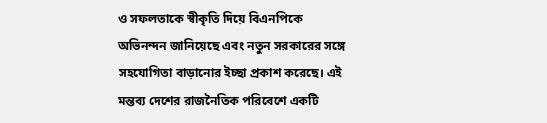ও সফলতাকে স্বীকৃতি দিয়ে বিএনপিকে অভিনন্দন জানিয়েছে এবং নতুন সরকারের সঙ্গে সহযোগিতা বাড়ানোর ইচ্ছা প্রকাশ করেছে। এই মন্তব্য দেশের রাজনৈতিক পরিবেশে একটি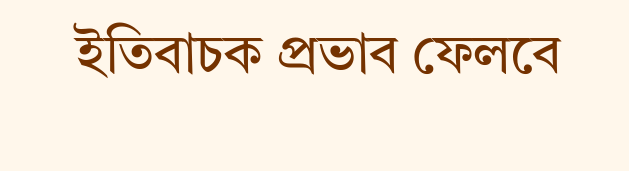ইতিবাচক প্রভাব ফেলবে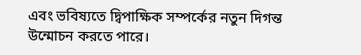এবং ভবিষ্যতে দ্বিপাক্ষিক সম্পর্কের নতুন দিগন্ত উন্মোচন করতে পারে।